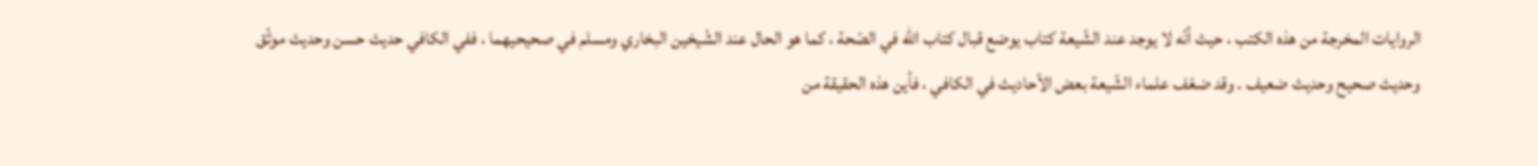الروايات المخرجة من هذه الكتب ، حيث أنّه لا يوجد عند الشّيعة كتاب يوضع قبال كتاب اللّه في الصّحة ، كما هو الحال عند الشّيخين البخاري ومسلم في صحيحيهما ، ففي الكافي حديث حسن وحديث موثّق وحديث صحيح وحديث ضعيف . وقد ضعّف علماء الشّيعة بعض الأحاديث في الكافي ، فأين هذه الحقيقة من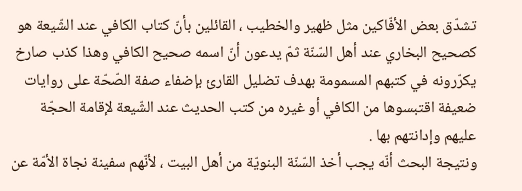تشدّق بعض الأفّاكين مثل ظهير والخطيب ، القائلين بأنّ كتاب الكافي عند الشّيعة هو كصحيح البخاري عند أهل السّنّة ثمّ يدعون أنّ اسمه صحيح الكافي وهذا كذب صارخ يكرّرونه في كتبهم المسمومة بهدف تضليل القارئ بإضفاء صفة الصّحّة على روايات ضعيفة اقتبسوها من الكافي أو غيره من كتب الحديث عند الشّيعة لإقامة الحجّة عليهم وإدانتهم بها .
ونتيجة البحث أنّه يجب أخذ السّنّة البنويّة من أهل البيت ، لأنّهم سفينة نجاة الأمّة عن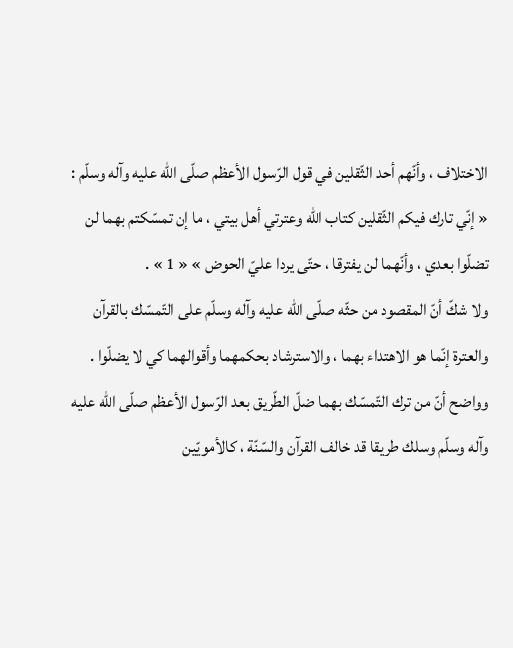الاختلاف ، وأنّهم أحد الثّقلين في قول الرّسول الأعظم صلّى اللّه عليه وآله وسلّم : « إنّي تارك فيكم الثّقلين كتاب اللّه وعترتي أهل بيتي ، ما إن تمسّكتم بهما لن تضلّوا بعدي ، وأنّهما لن يفترقا ، حتّى يردا عليّ الحوض » « 1 » .
ولا شكّ أنّ المقصود من حثّه صلّى اللّه عليه وآله وسلّم على التّمسّك بالقرآن والعترة إنّما هو الاهتداء بهما ، والاسترشاد بحكمهما وأقوالهما كي لا يضلّوا . وواضح أنّ من ترك التّمسّك بهما ضلّ الطّريق بعد الرّسول الأعظم صلّى اللّه عليه وآله وسلّم وسلك طريقا قد خالف القرآن والسّنّة ، كالأمويّين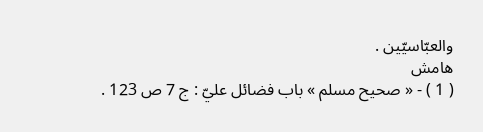والعبّاسيّين .
هامش
( 1 ) - « صحيح مسلم » باب فضائل عليّ : ج 7 ص 123 .